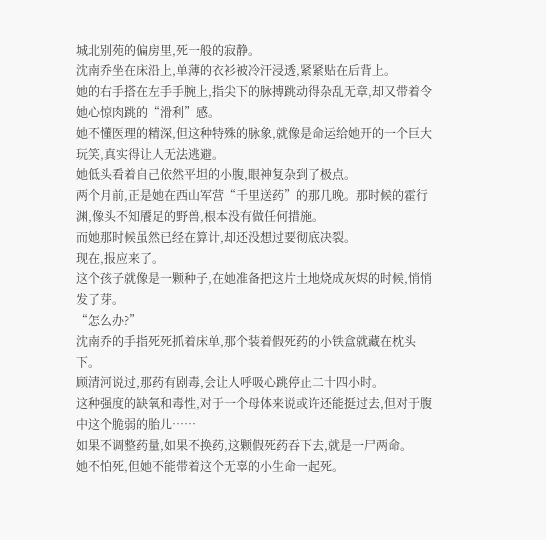城北别苑的偏房里,死一般的寂静。
沈南乔坐在床沿上,单薄的衣衫被冷汗浸透,紧紧贴在后背上。
她的右手搭在左手手腕上,指尖下的脉搏跳动得杂乱无章,却又带着令她心惊肉跳的“滑利”感。
她不懂医理的精深,但这种特殊的脉象,就像是命运给她开的一个巨大玩笑,真实得让人无法逃避。
她低头看着自己依然平坦的小腹,眼神复杂到了极点。
两个月前,正是她在西山军营“千里送药”的那几晚。那时候的霍行渊,像头不知餍足的野兽,根本没有做任何措施。
而她那时候虽然已经在算计,却还没想过要彻底决裂。
现在,报应来了。
这个孩子就像是一颗种子,在她准备把这片土地烧成灰烬的时候,悄悄发了芽。
“怎么办?”
沈南乔的手指死死抓着床单,那个装着假死药的小铁盒就藏在枕头下。
顾清河说过,那药有剧毒,会让人呼吸心跳停止二十四小时。
这种强度的缺氧和毒性,对于一个母体来说或许还能挺过去,但对于腹中这个脆弱的胎儿……
如果不调整药量,如果不换药,这颗假死药吞下去,就是一尸两命。
她不怕死,但她不能带着这个无辜的小生命一起死。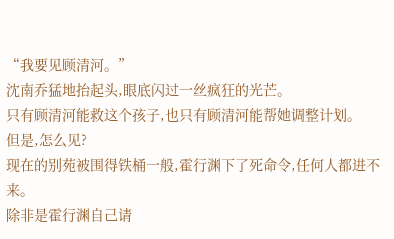“我要见顾清河。”
沈南乔猛地抬起头,眼底闪过一丝疯狂的光芒。
只有顾清河能救这个孩子,也只有顾清河能帮她调整计划。
但是,怎么见?
现在的别苑被围得铁桶一般,霍行渊下了死命令,任何人都进不来。
除非是霍行渊自己请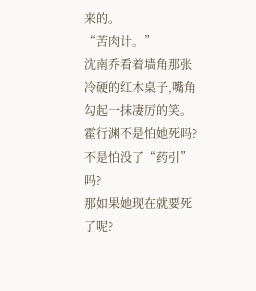来的。
“苦肉计。”
沈南乔看着墙角那张冷硬的红木桌子,嘴角勾起一抹凄厉的笑。
霍行渊不是怕她死吗?不是怕没了“药引”吗?
那如果她现在就要死了呢?